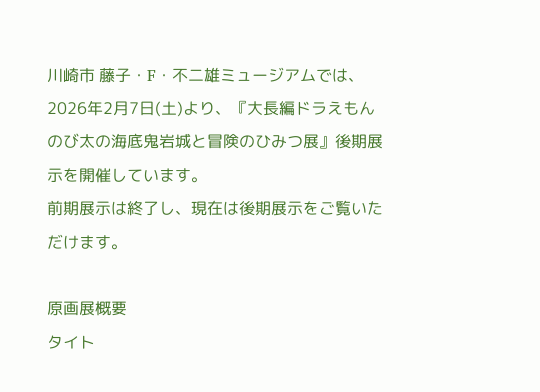川崎市 藤子・F・不二雄ミュージアムでは、
2026年2月7日(土)より、『大長編ドラえもん のび太の海底鬼岩城と冒険のひみつ展』後期展示を開催しています。
前期展示は終了し、現在は後期展示をご覧いただけます。

原画展概要
タイト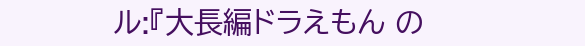ル:『大長編ドラえもん の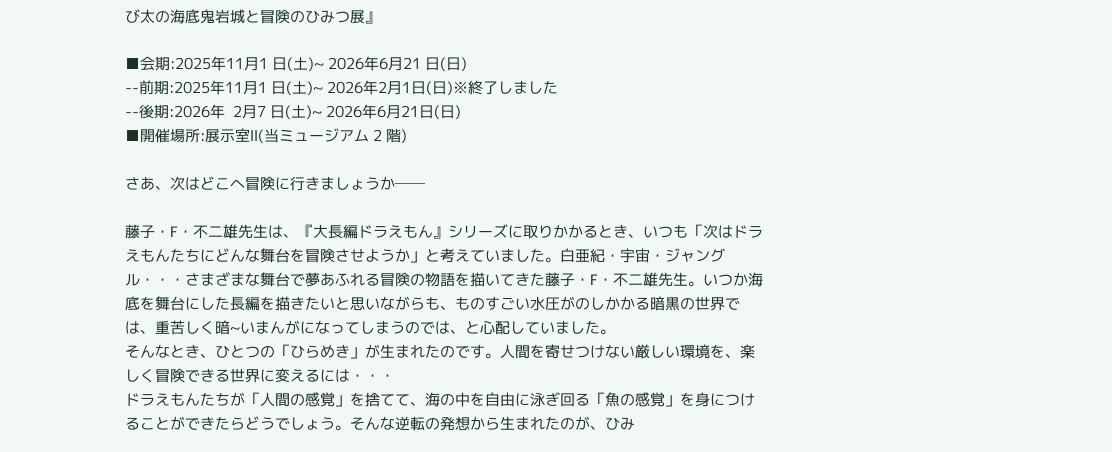び太の海底鬼岩城と冒険のひみつ展』

■会期:2025年11月1 日(土)~ 2026年6月21 日(日)
--前期:2025年11月1 日(土)~ 2026年2月1日(日)※終了しました
--後期:2026年  2月7 日(土)~ 2026年6月21日(日)
■開催場所:展示室Ⅱ(当ミュージアム 2 階)

さあ、次はどこへ冒険に行きましょうか──

藤子・F・不二雄先生は、『大長編ドラえもん』シリーズに取りかかるとき、いつも「次はドラえもんたちにどんな舞台を冒険させようか」と考えていました。白亜紀・宇宙・ジャングル・・・さまざまな舞台で夢あふれる冒険の物語を描いてきた藤子・F・不二雄先生。いつか海底を舞台にした長編を描きたいと思いながらも、ものすごい水圧がのしかかる暗黒の世界では、重苦しく暗~いまんがになってしまうのでは、と心配していました。
そんなとき、ひとつの「ひらめき」が生まれたのです。人間を寄せつけない厳しい環境を、楽しく冒険できる世界に変えるには・・・
ドラえもんたちが「人間の感覚」を捨てて、海の中を自由に泳ぎ回る「魚の感覚」を身につけることができたらどうでしょう。そんな逆転の発想から生まれたのが、ひみ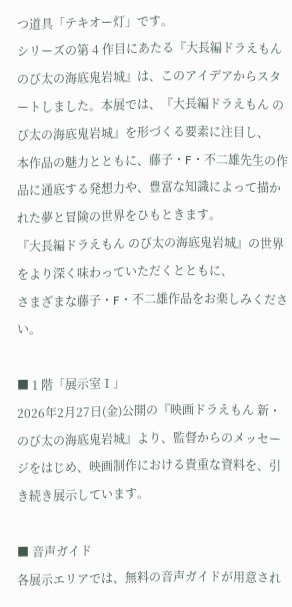つ道具「テキオー灯」です。
シリーズの第 4 作目にあたる『大長編ドラえもん のび太の海底鬼岩城』は、このアイデアからスタートしました。本展では、『大長編ドラえもん のび太の海底鬼岩城』を形づくる要素に注目し、
本作品の魅力とともに、藤子・F・不二雄先生の作品に通底する発想力や、豊富な知識によって描かれた夢と冒険の世界をひもときます。
『大長編ドラえもん のび太の海底鬼岩城』の世界をより深く味わっていただくとともに、
さまざまな藤子・F・不二雄作品をお楽しみください。

■ 1 階「展示室Ⅰ」
2026年2月27日(金)公開の『映画ドラえもん 新・のび太の海底鬼岩城』より、監督からのメッセージをはじめ、映画制作における貴重な資料を、引き続き展示しています。

■ 音声ガイド
各展示エリアでは、無料の音声ガイドが用意され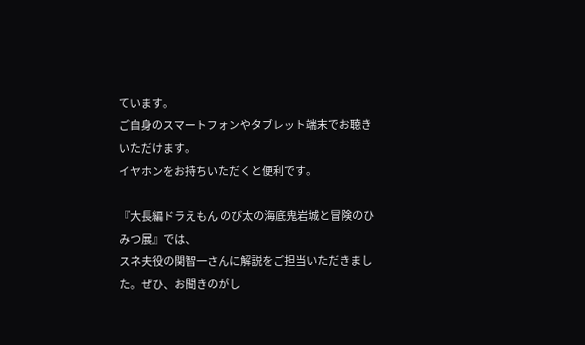ています。
ご自身のスマートフォンやタブレット端末でお聴きいただけます。
イヤホンをお持ちいただくと便利です。

『大長編ドラえもん のび太の海底鬼岩城と冒険のひみつ展』では、
スネ夫役の関智一さんに解説をご担当いただきました。ぜひ、お聞きのがし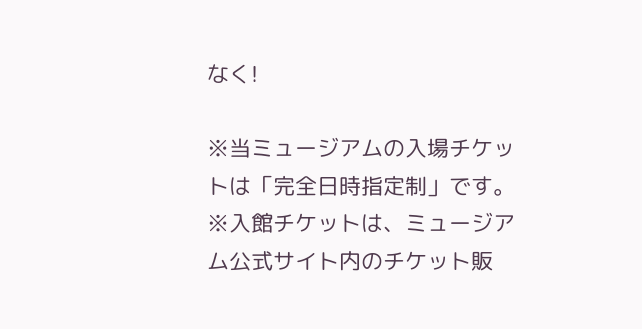なく!

※当ミュージアムの入場チケットは「完全日時指定制」です。
※入館チケットは、ミュージアム公式サイト内のチケット販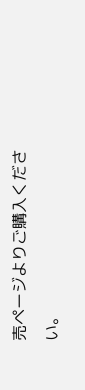売ページよりご購入ください。